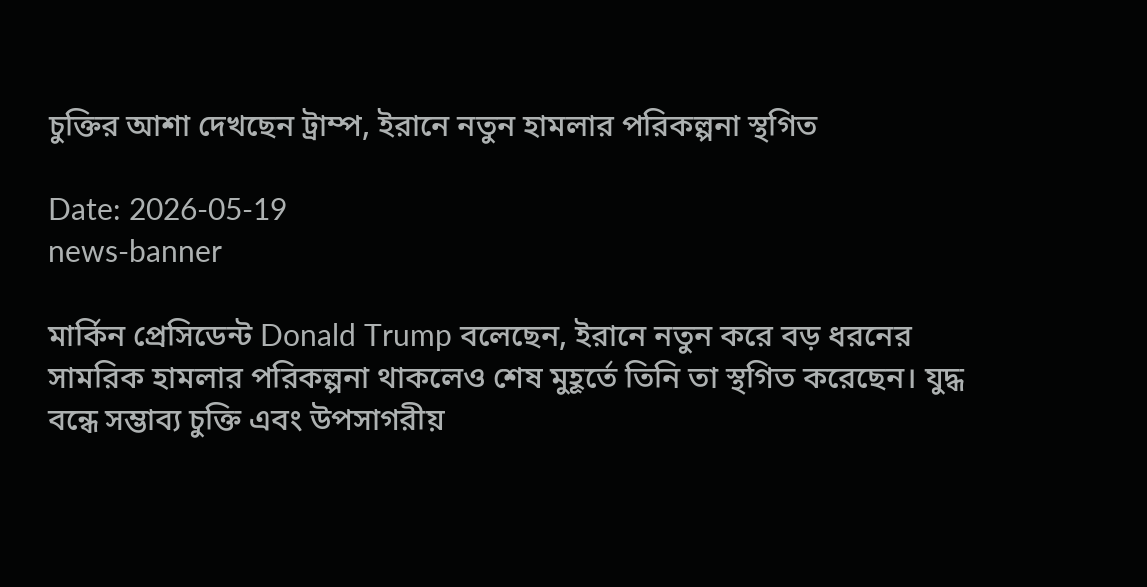চুক্তির আশা দেখছেন ট্রাম্প, ইরানে নতুন হামলার পরিকল্পনা স্থগিত

Date: 2026-05-19
news-banner

মার্কিন প্রেসিডেন্ট Donald Trump বলেছেন, ইরানে নতুন করে বড় ধরনের সামরিক হামলার পরিকল্পনা থাকলেও শেষ মুহূর্তে তিনি তা স্থগিত করেছেন। যুদ্ধ বন্ধে সম্ভাব্য চুক্তি এবং উপসাগরীয়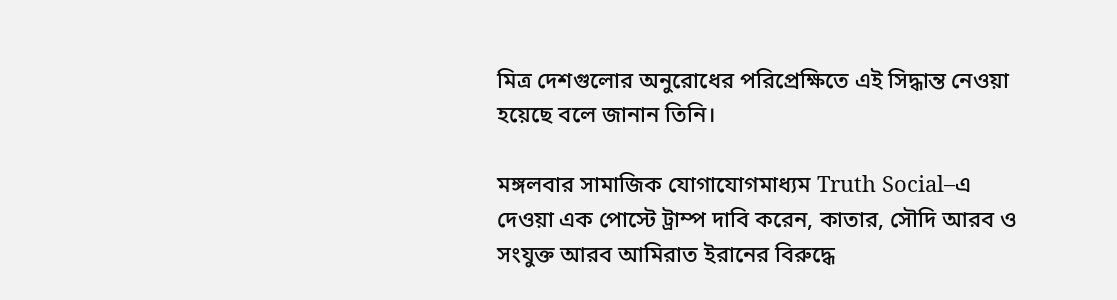মিত্র দেশগুলোর অনুরোধের পরিপ্রেক্ষিতে এই সিদ্ধান্ত নেওয়া হয়েছে বলে জানান তিনি।

মঙ্গলবার সামাজিক যোগাযোগমাধ্যম Truth Social–এ দেওয়া এক পোস্টে ট্রাম্প দাবি করেন, কাতার, সৌদি আরব ও সংযুক্ত আরব আমিরাত ইরানের বিরুদ্ধে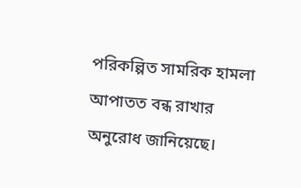পরিকল্পিত সামরিক হামলা আপাতত বন্ধ রাখার অনুরোধ জানিয়েছে।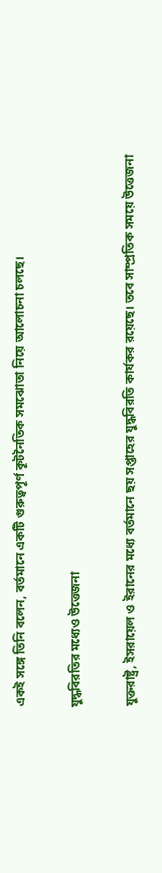একই সঙ্গে তিনি বলেন, বর্তমানে একটি গুরুত্বপূর্ণ কূটনৈতিক সমঝোতা নিয়ে আলোচনা চলছে।

যুদ্ধবিরতির মধ্যেও উত্তেজনা

যুক্তরাষ্ট্র, ইসরায়েল ও ইরানের মধ্যে বর্তমানে ছয় সপ্তাহের যুদ্ধবিরতি কার্যকর রয়েছে। তবে সাম্প্রতিক সময়ে উত্তেজনা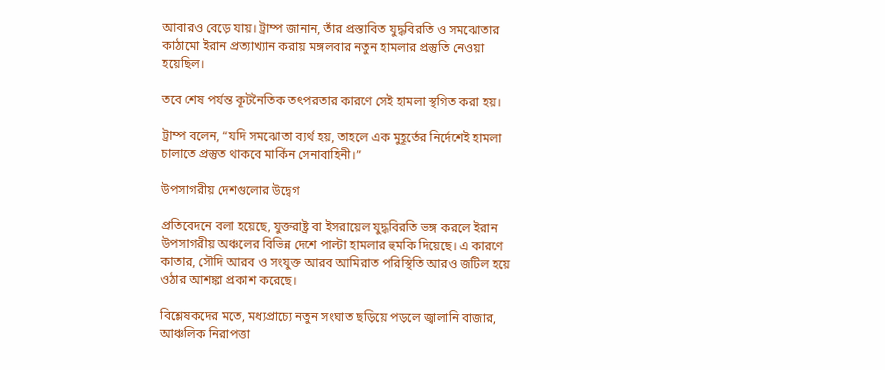আবারও বেড়ে যায়। ট্রাম্প জানান, তাঁর প্রস্তাবিত যুদ্ধবিরতি ও সমঝোতার কাঠামো ইরান প্রত্যাখ্যান করায় মঙ্গলবার নতুন হামলার প্রস্তুতি নেওয়া হয়েছিল।

তবে শেষ পর্যন্ত কূটনৈতিক তৎপরতার কারণে সেই হামলা স্থগিত করা হয়।

ট্রাম্প বলেন, “যদি সমঝোতা ব্যর্থ হয়, তাহলে এক মুহূর্তের নির্দেশেই হামলা চালাতে প্রস্তুত থাকবে মার্কিন সেনাবাহিনী।”

উপসাগরীয় দেশগুলোর উদ্বেগ

প্রতিবেদনে বলা হয়েছে, যুক্তরাষ্ট্র বা ইসরায়েল যুদ্ধবিরতি ভঙ্গ করলে ইরান উপসাগরীয় অঞ্চলের বিভিন্ন দেশে পাল্টা হামলার হুমকি দিয়েছে। এ কারণে কাতার, সৌদি আরব ও সংযুক্ত আরব আমিরাত পরিস্থিতি আরও জটিল হয়ে ওঠার আশঙ্কা প্রকাশ করেছে।

বিশ্লেষকদের মতে, মধ্যপ্রাচ্যে নতুন সংঘাত ছড়িয়ে পড়লে জ্বালানি বাজার, আঞ্চলিক নিরাপত্তা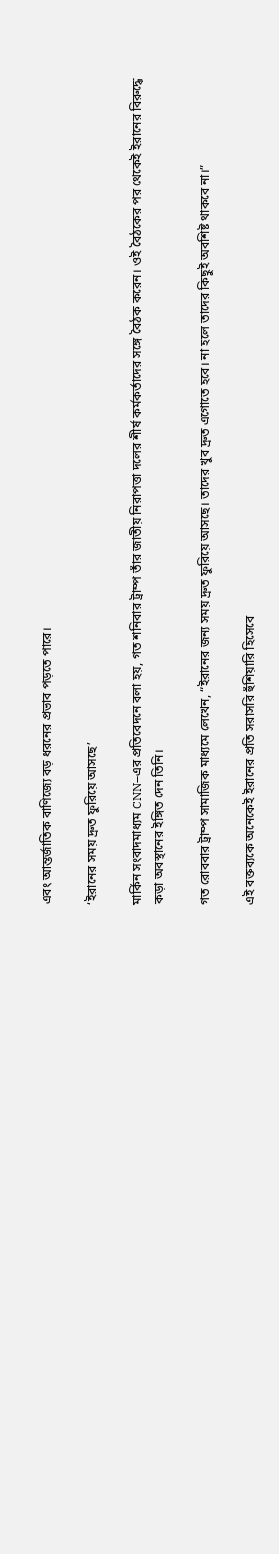এবং আন্তর্জাতিক বাণিজ্যে বড় ধরনের প্রভাব পড়তে পারে।

‘ইরানের সময় দ্রুত ফুরিয়ে আসছে’

মার্কিন সংবাদমাধ্যম CNN–এর প্রতিবেদনে বলা হয়, গত শনিবার ট্রাম্প তাঁর জাতীয় নিরাপত্তা দলের শীর্ষ কর্মকর্তাদের সঙ্গে বৈঠক করেন। ওই বৈঠকের পর থেকেই ইরানের বিরুদ্ধে কড়া অবস্থানের ইঙ্গিত দেন তিনি।

গত রোববার ট্রাম্প সামাজিক মাধ্যমে লেখেন, “ইরানের জন্য সময় দ্রুত ফুরিয়ে আসছে। তাদের খুব দ্রুত এগোতে হবে। না হলে তাদের কিছুই অবশিষ্ট থাকবে না।”

এই বক্তব্যকে অনেকেই ইরানের প্রতি সরাসরি হুঁশিয়ারি হিসেবে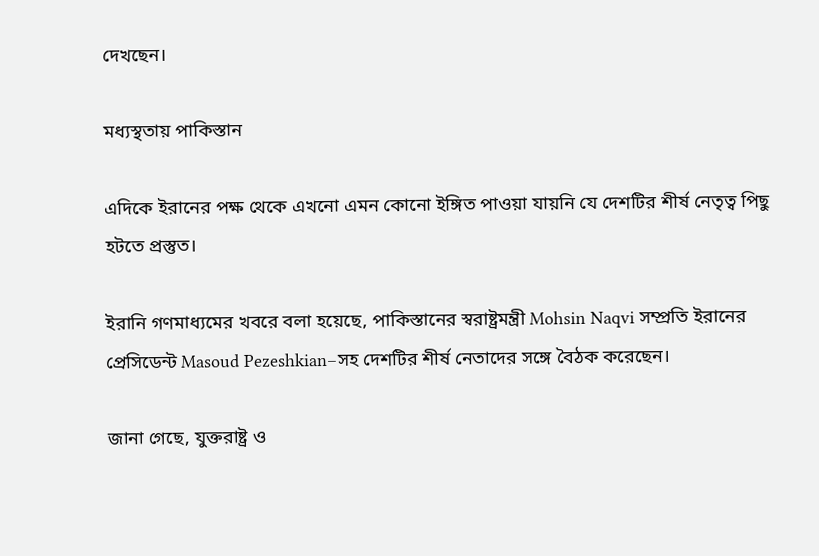দেখছেন।

মধ্যস্থতায় পাকিস্তান

এদিকে ইরানের পক্ষ থেকে এখনো এমন কোনো ইঙ্গিত পাওয়া যায়নি যে দেশটির শীর্ষ নেতৃত্ব পিছু হটতে প্রস্তুত।

ইরানি গণমাধ্যমের খবরে বলা হয়েছে, পাকিস্তানের স্বরাষ্ট্রমন্ত্রী Mohsin Naqvi সম্প্রতি ইরানের প্রেসিডেন্ট Masoud Pezeshkian–সহ দেশটির শীর্ষ নেতাদের সঙ্গে বৈঠক করেছেন।

জানা গেছে, যুক্তরাষ্ট্র ও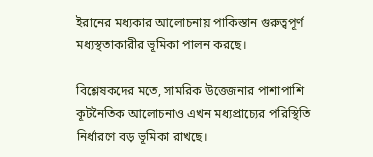ইরানের মধ্যকার আলোচনায় পাকিস্তান গুরুত্বপূর্ণ মধ্যস্থতাকারীর ভূমিকা পালন করছে।

বিশ্লেষকদের মতে, সামরিক উত্তেজনার পাশাপাশি কূটনৈতিক আলোচনাও এখন মধ্যপ্রাচ্যের পরিস্থিতি নির্ধারণে বড় ভূমিকা রাখছে।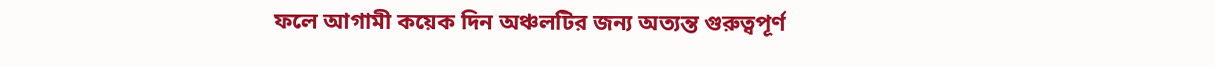ফলে আগামী কয়েক দিন অঞ্চলটির জন্য অত্যন্ত গুরুত্বপূর্ণ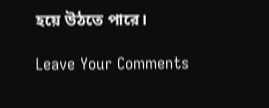হয়ে উঠতে পারে।

Leave Your Comments